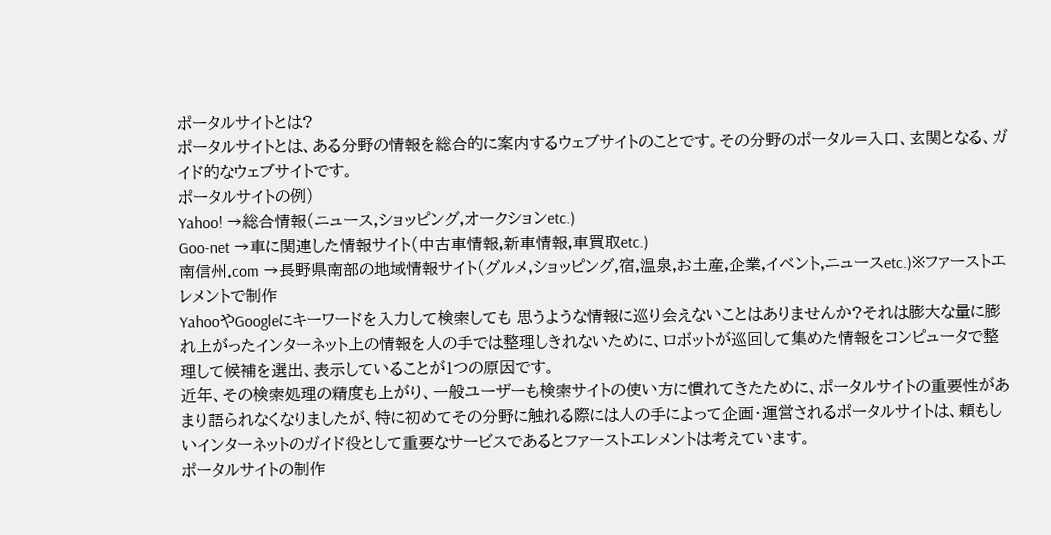ポータルサイトとは?
ポータルサイトとは、ある分野の情報を総合的に案内するウェブサイトのことです。その分野のポータル=入口、玄関となる、ガイド的なウェブサイトです。
ポータルサイトの例)
Yahoo! →総合情報(ニュース,ショッピング,オークションetc.)
Goo-net →車に関連した情報サイト(中古車情報,新車情報,車買取etc.)
南信州.com →長野県南部の地域情報サイト(グルメ,ショッピング,宿,温泉,お土産,企業,イベント,ニュースetc.)※ファーストエレメントで制作
YahooやGoogleにキーワードを入力して検索しても 思うような情報に巡り会えないことはありませんか?それは膨大な量に膨れ上がったインターネット上の情報を人の手では整理しきれないために、ロボットが巡回して集めた情報をコンピュータで整理して候補を選出、表示していることが1つの原因です。
近年、その検索処理の精度も上がり、一般ユーザーも検索サイトの使い方に慣れてきたために、ポータルサイトの重要性があまり語られなくなりましたが、特に初めてその分野に触れる際には人の手によって企画・運営されるポータルサイトは、頼もしいインターネットのガイド役として重要なサービスであるとファーストエレメントは考えています。
ポータルサイトの制作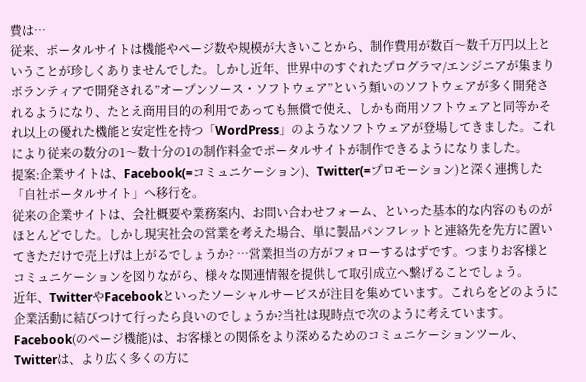費は…
従来、ポータルサイトは機能やページ数や規模が大きいことから、制作費用が数百〜数千万円以上ということが珍しくありませんでした。しかし近年、世界中のすぐれたプログラマ/エンジニアが集まりボランティアで開発される”オープンソース・ソフトウェア”という類いのソフトウェアが多く開発されるようになり、たとえ商用目的の利用であっても無償で使え、しかも商用ソフトウェアと同等かそれ以上の優れた機能と安定性を持つ「WordPress」のようなソフトウェアが登場してきました。これにより従来の数分の1〜数十分の1の制作料金でポータルサイトが制作できるようになりました。
提案:企業サイトは、Facebook(=コミュニケーション)、Twitter(=プロモーション)と深く連携した「自社ポータルサイト」へ移行を。
従来の企業サイトは、会社概要や業務案内、お問い合わせフォーム、といった基本的な内容のものがほとんどでした。しかし現実社会の営業を考えた場合、単に製品パンフレットと連絡先を先方に置いてきただけで売上げは上がるでしょうか? …営業担当の方がフォローするはずです。つまりお客様とコミュニケーションを図りながら、様々な関連情報を提供して取引成立へ繋げることでしょう。
近年、TwitterやFacebookといったソーシャルサービスが注目を集めています。これらをどのように企業活動に結びつけて行ったら良いのでしょうか?当社は現時点で次のように考えています。Facebook(のページ機能)は、お客様との関係をより深めるためのコミュニケーションツール、Twitterは、より広く多くの方に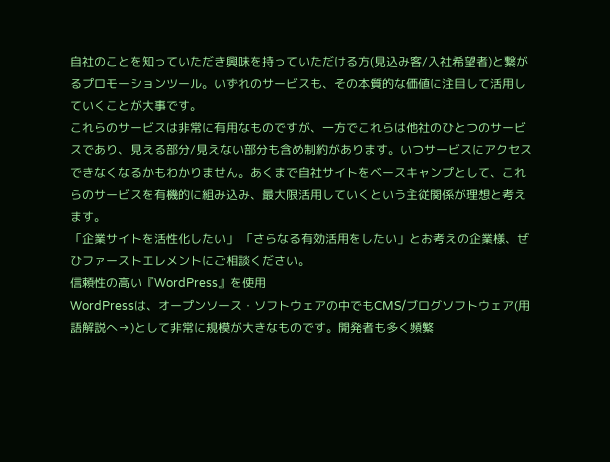自社のことを知っていただき興味を持っていただける方(見込み客/入社希望者)と繋がるプロモーションツール。いずれのサービスも、その本質的な価値に注目して活用していくことが大事です。
これらのサービスは非常に有用なものですが、一方でこれらは他社のひとつのサービスであり、見える部分/見えない部分も含め制約があります。いつサービスにアクセスできなくなるかもわかりません。あくまで自社サイトをベースキャンプとして、これらのサービスを有機的に組み込み、最大限活用していくという主従関係が理想と考えます。
「企業サイトを活性化したい」 「さらなる有効活用をしたい」とお考えの企業様、ぜひファーストエレメントにご相談ください。
信頼性の高い『WordPress』を使用
WordPressは、オープンソース・ソフトウェアの中でもCMS/ブログソフトウェア(用語解説へ→)として非常に規模が大きなものです。開発者も多く頻繁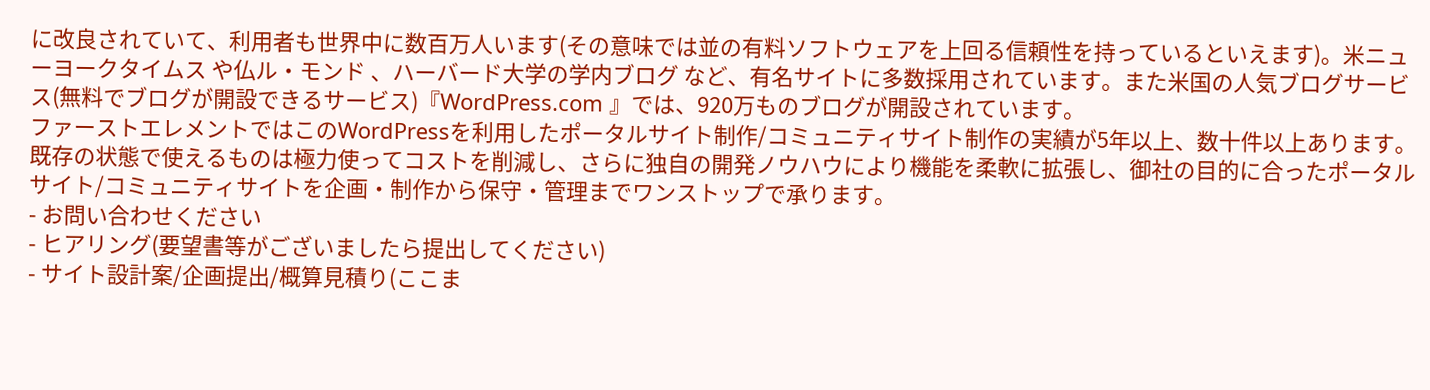に改良されていて、利用者も世界中に数百万人います(その意味では並の有料ソフトウェアを上回る信頼性を持っているといえます)。米ニューヨークタイムス や仏ル・モンド 、ハーバード大学の学内ブログ など、有名サイトに多数採用されています。また米国の人気ブログサービス(無料でブログが開設できるサービス)『WordPress.com 』では、920万ものブログが開設されています。
ファーストエレメントではこのWordPressを利用したポータルサイト制作/コミュニティサイト制作の実績が5年以上、数十件以上あります。既存の状態で使えるものは極力使ってコストを削減し、さらに独自の開発ノウハウにより機能を柔軟に拡張し、御社の目的に合ったポータルサイト/コミュニティサイトを企画・制作から保守・管理までワンストップで承ります。
- お問い合わせください
- ヒアリング(要望書等がございましたら提出してください)
- サイト設計案/企画提出/概算見積り(ここま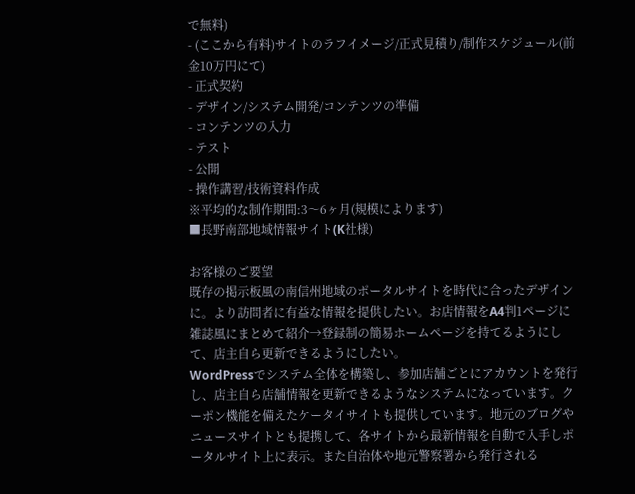で無料)
- (ここから有料)サイトのラフイメージ/正式見積り/制作スケジュール(前金10万円にて)
- 正式契約
- デザイン/システム開発/コンテンツの準備
- コンテンツの入力
- テスト
- 公開
- 操作講習/技術資料作成
※平均的な制作期間:3〜6ヶ月(規模によります)
■長野南部地域情報サイト(K社様)

お客様のご要望
既存の掲示板風の南信州地域のポータルサイトを時代に合ったデザインに。より訪問者に有益な情報を提供したい。お店情報をA4判1ページに雑誌風にまとめて紹介→登録制の簡易ホームページを持てるようにして、店主自ら更新できるようにしたい。
WordPressでシステム全体を構築し、参加店舗ごとにアカウントを発行し、店主自ら店舗情報を更新できるようなシステムになっています。クーポン機能を備えたケータイサイトも提供しています。地元のブログやニュースサイトとも提携して、各サイトから最新情報を自動で入手しポータルサイト上に表示。また自治体や地元警察署から発行される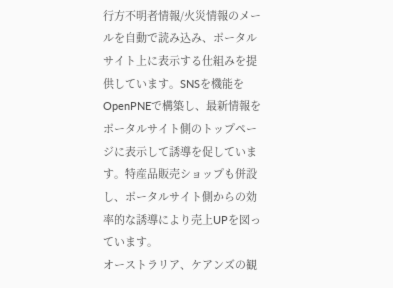行方不明者情報/火災情報のメールを自動で読み込み、ポータルサイト上に表示する仕組みを提供しています。SNSを機能をOpenPNEで構築し、最新情報をポータルサイト側のトップページに表示して誘導を促しています。特産品販売ショップも併設し、ポータルサイト側からの効率的な誘導により売上UPを図っています。
オーストラリア、ケアンズの観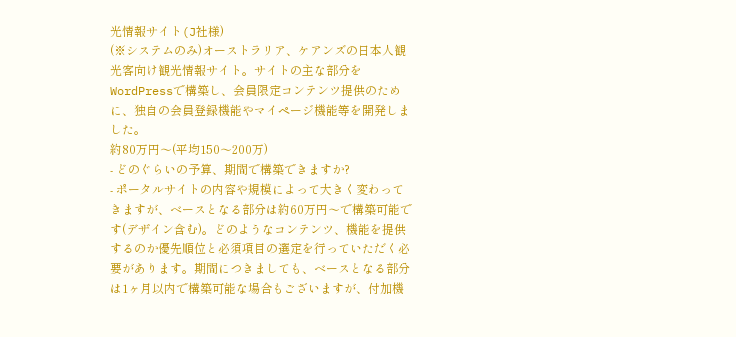光情報サイト(J社様)
(※システムのみ)オーストラリア、ケアンズの日本人観光客向け観光情報サイト。サイトの主な部分をWordPressで構築し、会員限定コンテンツ提供のために、独自の会員登録機能やマイページ機能等を開発しました。
約80万円〜(平均150〜200万)
- どのぐらいの予算、期間で構築できますか?
- ポータルサイトの内容や規模によって大きく変わってきますが、ベースとなる部分は約60万円〜で構築可能です(デザイン含む)。どのようなコンテンツ、機能を提供するのか優先順位と必須項目の選定を行っていただく必要があります。期間につきましても、ベースとなる部分は1ヶ月以内で構築可能な場合もございますが、付加機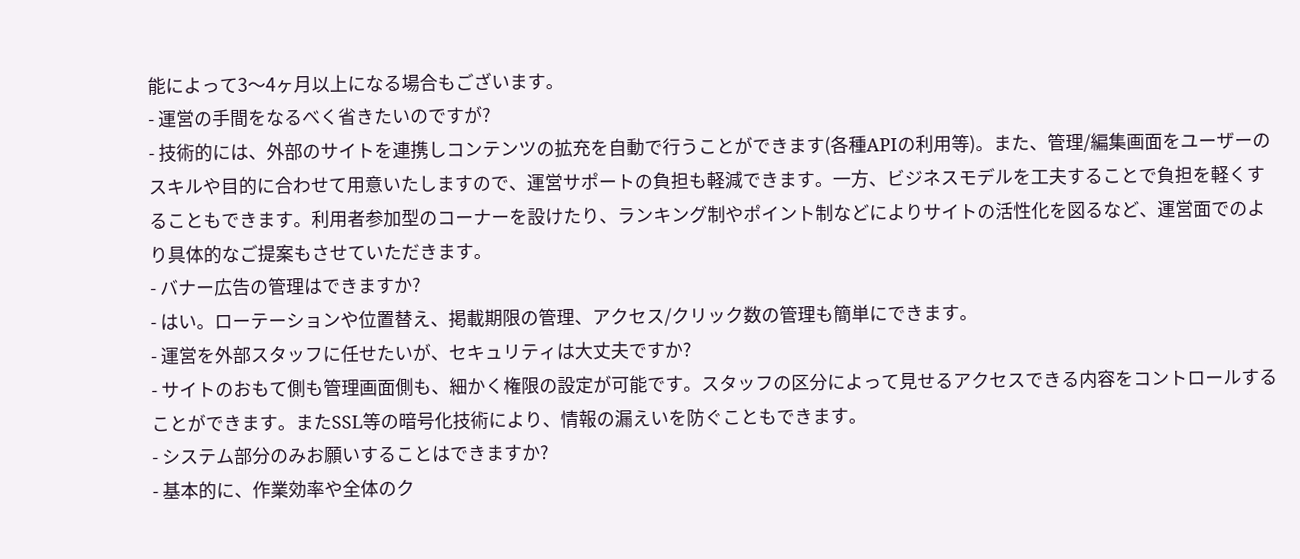能によって3〜4ヶ月以上になる場合もございます。
- 運営の手間をなるべく省きたいのですが?
- 技術的には、外部のサイトを連携しコンテンツの拡充を自動で行うことができます(各種APIの利用等)。また、管理/編集画面をユーザーのスキルや目的に合わせて用意いたしますので、運営サポートの負担も軽減できます。一方、ビジネスモデルを工夫することで負担を軽くすることもできます。利用者参加型のコーナーを設けたり、ランキング制やポイント制などによりサイトの活性化を図るなど、運営面でのより具体的なご提案もさせていただきます。
- バナー広告の管理はできますか?
- はい。ローテーションや位置替え、掲載期限の管理、アクセス/クリック数の管理も簡単にできます。
- 運営を外部スタッフに任せたいが、セキュリティは大丈夫ですか?
- サイトのおもて側も管理画面側も、細かく権限の設定が可能です。スタッフの区分によって見せるアクセスできる内容をコントロールすることができます。またSSL等の暗号化技術により、情報の漏えいを防ぐこともできます。
- システム部分のみお願いすることはできますか?
- 基本的に、作業効率や全体のク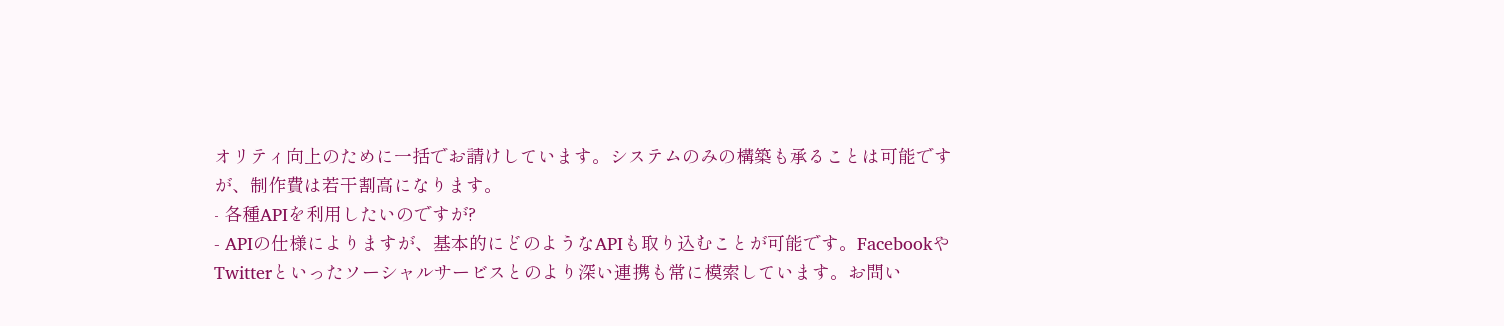オリティ向上のために一括でお請けしています。システムのみの構築も承ることは可能ですが、制作費は若干割高になります。
- 各種APIを利用したいのですが?
- APIの仕様によりますが、基本的にどのようなAPIも取り込むことが可能です。FacebookやTwitterといったソーシャルサービスとのより深い連携も常に模索しています。お問い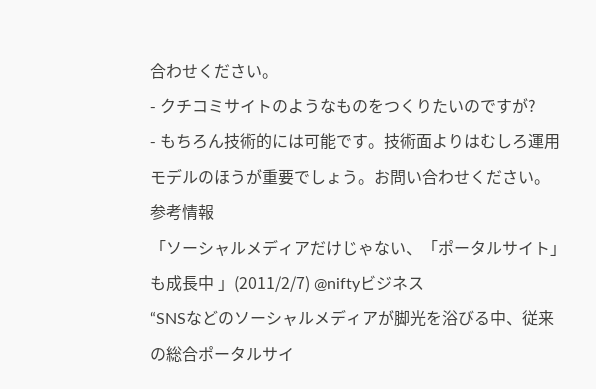合わせください。
- クチコミサイトのようなものをつくりたいのですが?
- もちろん技術的には可能です。技術面よりはむしろ運用モデルのほうが重要でしょう。お問い合わせください。
参考情報
「ソーシャルメディアだけじゃない、「ポータルサイト」も成長中 」(2011/2/7) @niftyビジネス
“SNSなどのソーシャルメディアが脚光を浴びる中、従来の総合ポータルサイ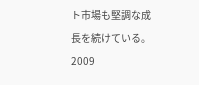ト市場も堅調な成長を続けている。2009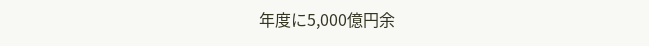年度に5,000億円余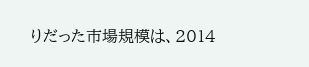りだった市場規模は、2014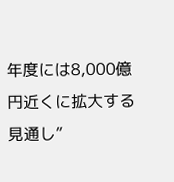年度には8,000億円近くに拡大する見通し”